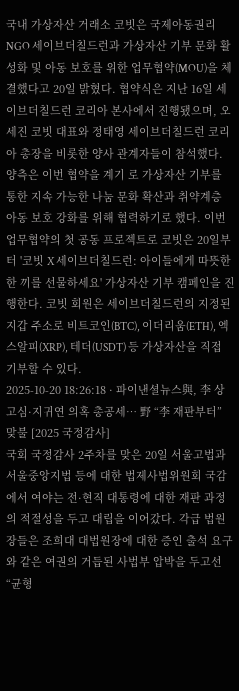국내 가상자산 거래소 코빗은 국제아동권리 NGO 세이브더칠드런과 가상자산 기부 문화 활성화 및 아동 보호를 위한 업무협약(MOU)을 체결했다고 20일 밝혔다. 협약식은 지난 16일 세이브더칠드런 코리아 본사에서 진행됐으며, 오세진 코빗 대표와 정태영 세이브더칠드런 코리아 총장을 비롯한 양사 관계자들이 참석했다. 양측은 이번 협약을 계기 로 가상자산 기부를 통한 지속 가능한 나눔 문화 확산과 취약계층 아동 보호 강화를 위해 협력하기로 했다. 이번 업무협약의 첫 공동 프로젝트로 코빗은 20일부터 '코빗 X 세이브더칠드런: 아이들에게 따뜻한 한 끼를 선물하세요' 가상자산 기부 캠페인을 진행한다. 코빗 회원은 세이브더칠드런의 지정된 지갑 주소로 비트코인(BTC), 이더리움(ETH), 엑스알피(XRP), 테더(USDT) 등 가상자산을 직접 기부할 수 있다.
2025-10-20 18:26:18 · 파이낸셜뉴스與, 李 상고심·지귀연 의혹 총공세… 野 “李 재판부터” 맞불 [2025 국정감사]
국회 국정감사 2주차를 맞은 20일 서울고법과 서울중앙지법 등에 대한 법제사법위원회 국감에서 여야는 전·현직 대통령에 대한 재판 과정의 적절성을 두고 대립을 이어갔다. 각급 법원장들은 조희대 대법원장에 대한 증인 출석 요구와 같은 여권의 거듭된 사법부 압박을 두고선 “균형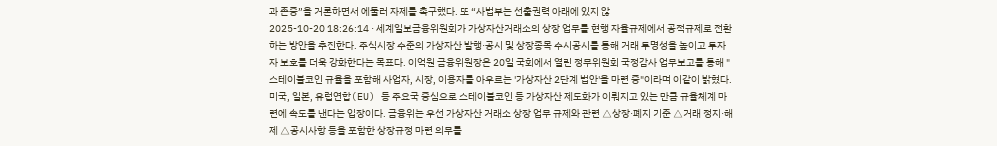과 존중”을 거론하면서 에둘러 자제를 촉구했다. 또 “사법부는 선출권력 아래에 있지 않
2025-10-20 18:26:14 · 세계일보금융위원회가 가상자산거래소의 상장 업무를 현행 자율규제에서 공적규제로 전환하는 방안을 추진한다. 주식시장 수준의 가상자산 발행·공시 및 상장종목 수시공시를 통해 거래 투명성을 높이고 투자자 보호를 더욱 강화한다는 목표다. 이억원 금융위원장은 20일 국회에서 열린 정무위원회 국정감사 업무보고를 통해 "스테이블코인 규율을 포함해 사업자, 시장, 이용자를 아우르는 '가상자산 2단계 법안'을 마련 중"이라며 이같이 밝혔다. 미국, 일본, 유럽연합(EU) 등 주요국 중심으로 스테이블코인 등 가상자산 제도화가 이뤄지고 있는 만큼 규율체계 마련에 속도를 낸다는 입장이다. 금융위는 우선 가상자산 거래소 상장 업무 규제와 관련 △상장·폐지 기준 △거래 정지·해제 △공시사항 등을 포함한 상장규정 마련 의무를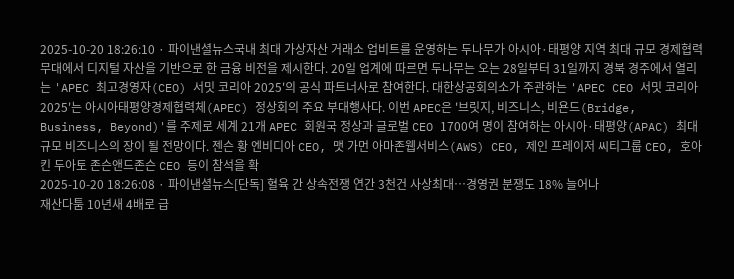2025-10-20 18:26:10 · 파이낸셜뉴스국내 최대 가상자산 거래소 업비트를 운영하는 두나무가 아시아·태평양 지역 최대 규모 경제협력 무대에서 디지털 자산을 기반으로 한 금융 비전을 제시한다. 20일 업계에 따르면 두나무는 오는 28일부터 31일까지 경북 경주에서 열리는 'APEC 최고경영자(CEO) 서밋 코리아 2025'의 공식 파트너사로 참여한다. 대한상공회의소가 주관하는 'APEC CEO 서밋 코리아 2025'는 아시아태평양경제협력체(APEC) 정상회의 주요 부대행사다. 이번 APEC은 '브릿지, 비즈니스, 비욘드(Bridge, Business, Beyond)'를 주제로 세계 21개 APEC 회원국 정상과 글로벌 CEO 1700여 명이 참여하는 아시아·태평양(APAC) 최대 규모 비즈니스의 장이 될 전망이다. 젠슨 황 엔비디아 CEO, 맷 가먼 아마존웹서비스(AWS) CEO, 제인 프레이저 씨티그룹 CEO, 호아킨 두아토 존슨앤드존슨 CEO 등이 참석을 확
2025-10-20 18:26:08 · 파이낸셜뉴스[단독] 혈육 간 상속전쟁 연간 3천건 사상최대…경영권 분쟁도 18% 늘어나
재산다툼 10년새 4배로 급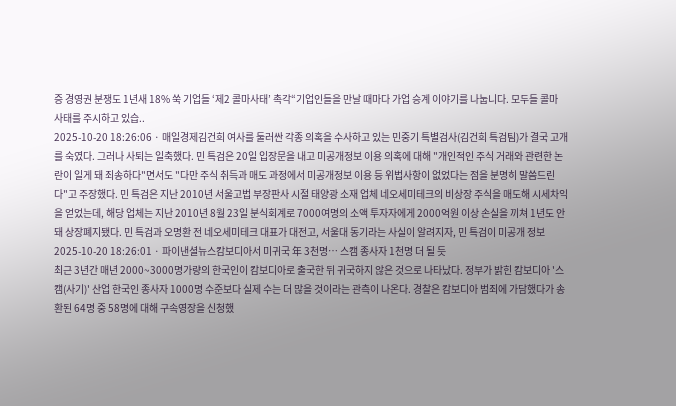증 경영권 분쟁도 1년새 18% 쑥 기업들 ‘제2 콜마사태’ 촉각“기업인들을 만날 때마다 가업 승계 이야기를 나눕니다. 모두들 콜마 사태를 주시하고 있습..
2025-10-20 18:26:06 · 매일경제김건희 여사를 둘러싼 각종 의혹을 수사하고 있는 민중기 특별검사(김건희 특검팀)가 결국 고개를 숙였다. 그러나 사퇴는 일축했다. 민 특검은 20일 입장문을 내고 미공개정보 이용 의혹에 대해 "개인적인 주식 거래와 관련한 논란이 일게 돼 죄송하다"면서도 "다만 주식 취득과 매도 과정에서 미공개정보 이용 등 위법사항이 없었다는 점을 분명히 말씀드린다"고 주장했다. 민 특검은 지난 2010년 서울고법 부장판사 시절 태양광 소재 업체 네오세미테크의 비상장 주식을 매도해 시세차익을 얻었는데, 해당 업체는 지난 2010년 8월 23일 분식회계로 7000여명의 소액 투자자에게 2000억원 이상 손실을 끼쳐 1년도 안돼 상장폐지됐다. 민 특검과 오명환 전 네오세미테크 대표가 대전고, 서울대 동기라는 사실이 알려지자, 민 특검이 미공개 정보
2025-10-20 18:26:01 · 파이낸셜뉴스캄보디아서 미귀국 年 3천명… 스캠 종사자 1천명 더 될 듯
최근 3년간 매년 2000~3000명가량의 한국인이 캄보디아로 출국한 뒤 귀국하지 않은 것으로 나타났다. 정부가 밝힌 캄보디아 '스캠(사기)' 산업 한국인 종사자 1000명 수준보다 실제 수는 더 많을 것이라는 관측이 나온다. 경찰은 캄보디아 범죄에 가담했다가 송환된 64명 중 58명에 대해 구속영장을 신청했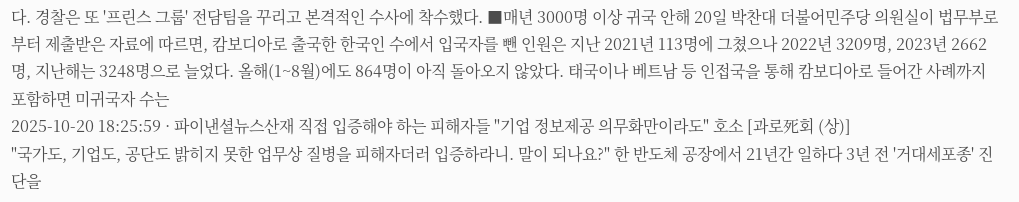다. 경찰은 또 '프린스 그룹' 전담팀을 꾸리고 본격적인 수사에 착수했다. ■매년 3000명 이상 귀국 안해 20일 박찬대 더불어민주당 의원실이 법무부로부터 제출받은 자료에 따르면, 캄보디아로 출국한 한국인 수에서 입국자를 뺀 인원은 지난 2021년 113명에 그쳤으나 2022년 3209명, 2023년 2662명, 지난해는 3248명으로 늘었다. 올해(1~8월)에도 864명이 아직 돌아오지 않았다. 태국이나 베트남 등 인접국을 통해 캄보디아로 들어간 사례까지 포함하면 미귀국자 수는
2025-10-20 18:25:59 · 파이낸셜뉴스산재 직접 입증해야 하는 피해자들 "기업 정보제공 의무화만이라도" 호소 [과로死회 (상)]
"국가도, 기업도, 공단도 밝히지 못한 업무상 질병을 피해자더러 입증하라니. 말이 되나요?" 한 반도체 공장에서 21년간 일하다 3년 전 '거대세포종' 진단을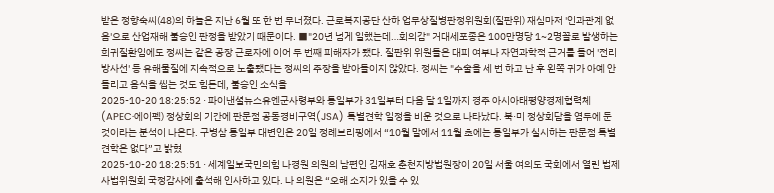받은 정향숙씨(48)의 하늘은 지난 6월 또 한 번 무너졌다. 근로복지공단 산하 업무상질병판정위원회(질판위) 재심마저 '인과관계 없음'으로 산업재해 불승인 판정을 받았기 때문이다. ■"20년 넘게 일했는데…회의감" 거대세포종은 100만명당 1~2명꼴로 발생하는 희귀질환임에도 정씨는 같은 공장 근로자에 이어 두 번째 피해자가 됐다. 질판위 위원들은 대피 여부나 자연과학적 근거를 들어 '전리방사선' 등 유해물질에 지속적으로 노출됐다는 정씨의 주장을 받아들이지 않았다. 정씨는 "수술을 세 번 하고 난 후 왼쪽 귀가 아예 안 들리고 음식을 씹는 것도 힘든데, 불승인 소식을
2025-10-20 18:25:52 · 파이낸셜뉴스유엔군사령부와 통일부가 31일부터 다음 달 1일까지 경주 아시아태평양경제협력체(APEC·에이펙) 정상회의 기간에 판문점 공동경비구역(JSA) 특별견학 일정을 비운 것으로 나타났다. 북·미 정상회담을 염두에 둔 것이라는 분석이 나온다. 구병삼 통일부 대변인은 20일 정례브리핑에서 “10월 말에서 11월 초에는 통일부가 실시하는 판문점 특별견학은 없다”고 밝혔
2025-10-20 18:25:51 · 세계일보국민의힘 나경원 의원의 남편인 김재호 춘천지방법원장이 20일 서울 여의도 국회에서 열린 법제사법위원회 국정감사에 출석해 인사하고 있다. 나 의원은 “오해 소지가 있을 수 있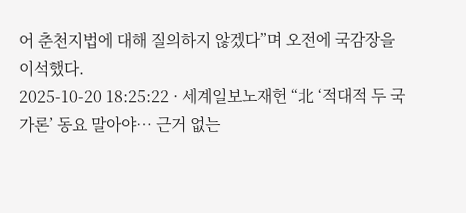어 춘천지법에 대해 질의하지 않겠다”며 오전에 국감장을 이석했다.
2025-10-20 18:25:22 · 세계일보노재헌 “北 ‘적대적 두 국가론’ 동요 말아야… 근거 없는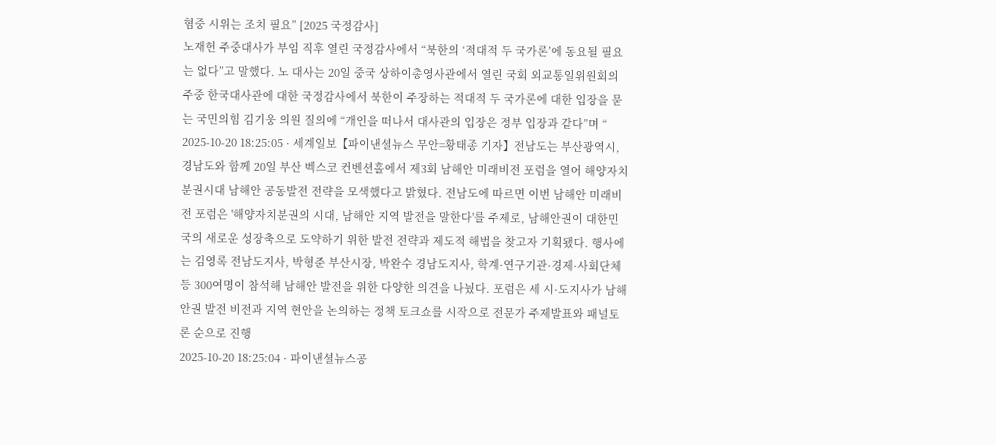혐중 시위는 조치 필요” [2025 국정감사]
노재헌 주중대사가 부임 직후 열린 국정감사에서 “북한의 ‘적대적 두 국가론’에 동요될 필요는 없다”고 말했다. 노 대사는 20일 중국 상하이총영사관에서 열린 국회 외교통일위원회의 주중 한국대사관에 대한 국정감사에서 북한이 주장하는 적대적 두 국가론에 대한 입장을 묻는 국민의힘 김기웅 의원 질의에 “개인을 떠나서 대사관의 입장은 정부 입장과 같다”며 “
2025-10-20 18:25:05 · 세계일보【파이낸셜뉴스 무안=황태종 기자】전남도는 부산광역시, 경남도와 함께 20일 부산 벡스코 컨벤션홀에서 제3회 남해안 미래비전 포럼을 열어 해양자치분권시대 남해안 공동발전 전략을 모색했다고 밝혔다. 전남도에 따르면 이번 남해안 미래비전 포럼은 '해양자치분권의 시대, 남해안 지역 발전을 말한다'를 주제로, 남해안권이 대한민국의 새로운 성장축으로 도약하기 위한 발전 전략과 제도적 해법을 찾고자 기획됐다. 행사에는 김영록 전남도지사, 박형준 부산시장, 박완수 경남도지사, 학계·연구기관·경제·사회단체 등 300여명이 참석해 남해안 발전을 위한 다양한 의견을 나눴다. 포럼은 세 시·도지사가 남해안권 발전 비전과 지역 현안을 논의하는 정책 토크쇼를 시작으로 전문가 주제발표와 패널토론 순으로 진행
2025-10-20 18:25:04 · 파이낸셜뉴스공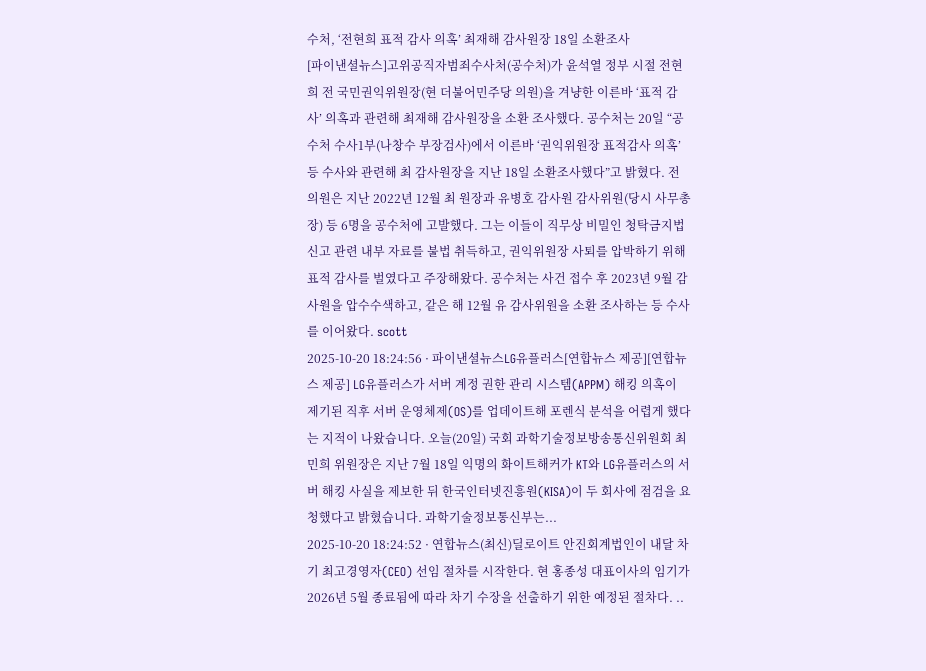수처, ‘전현희 표적 감사 의혹’ 최재해 감사원장 18일 소환조사
[파이낸셜뉴스]고위공직자범죄수사처(공수처)가 윤석열 정부 시절 전현희 전 국민권익위원장(현 더불어민주당 의원)을 겨냥한 이른바 ‘표적 감사’ 의혹과 관련해 최재해 감사원장을 소환 조사했다. 공수처는 20일 “공수처 수사1부(나창수 부장검사)에서 이른바 ‘권익위원장 표적감사 의혹’ 등 수사와 관련해 최 감사원장을 지난 18일 소환조사했다”고 밝혔다. 전 의원은 지난 2022년 12월 최 원장과 유병호 감사원 감사위원(당시 사무총장) 등 6명을 공수처에 고발했다. 그는 이들이 직무상 비밀인 청탁금지법 신고 관련 내부 자료를 불법 취득하고, 권익위원장 사퇴를 압박하기 위해 표적 감사를 벌였다고 주장해왔다. 공수처는 사건 접수 후 2023년 9월 감사원을 압수수색하고, 같은 해 12월 유 감사위원을 소환 조사하는 등 수사를 이어왔다. scott
2025-10-20 18:24:56 · 파이낸셜뉴스LG유플러스[연합뉴스 제공][연합뉴스 제공] LG유플러스가 서버 계정 권한 관리 시스템(APPM) 해킹 의혹이 제기된 직후 서버 운영체제(OS)를 업데이트해 포렌식 분석을 어렵게 했다는 지적이 나왔습니다. 오늘(20일) 국회 과학기술정보방송통신위원회 최민희 위원장은 지난 7월 18일 익명의 화이트해커가 KT와 LG유플러스의 서버 해킹 사실을 제보한 뒤 한국인터넷진흥원(KISA)이 두 회사에 점검을 요청했다고 밝혔습니다. 과학기술정보통신부는...
2025-10-20 18:24:52 · 연합뉴스(최신)딜로이트 안진회계법인이 내달 차기 최고경영자(CEO) 선임 절차를 시작한다. 현 홍종성 대표이사의 임기가 2026년 5월 종료됨에 따라 차기 수장을 선출하기 위한 예정된 절차다. ..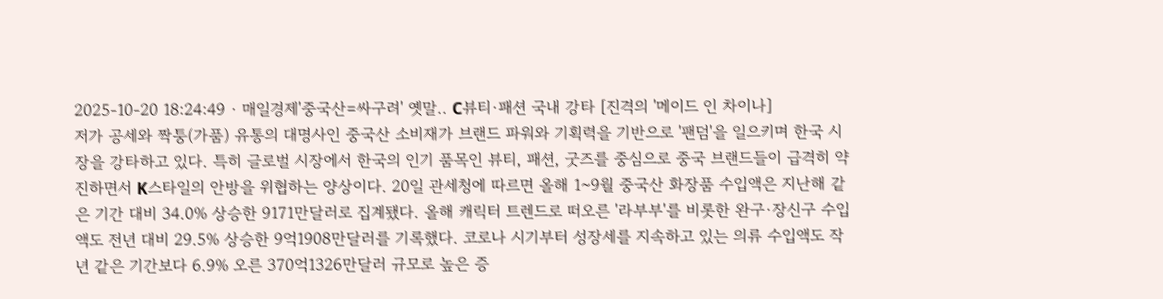2025-10-20 18:24:49 · 매일경제'중국산=싸구려' 옛말.. C뷰티·패션 국내 강타 [진격의 '메이드 인 차이나]
저가 공세와 짝퉁(가품) 유통의 대명사인 중국산 소비재가 브랜드 파워와 기획력을 기반으로 '팬덤'을 일으키며 한국 시장을 강타하고 있다. 특히 글로벌 시장에서 한국의 인기 품목인 뷰티, 패션, 굿즈를 중심으로 중국 브랜드들이 급격히 약진하면서 K스타일의 안방을 위협하는 양상이다. 20일 관세청에 따르면 올해 1~9월 중국산 화장품 수입액은 지난해 같은 기간 대비 34.0% 상승한 9171만달러로 집계됐다. 올해 캐릭터 트렌드로 떠오른 '라부부'를 비롯한 완구·장신구 수입액도 전년 대비 29.5% 상승한 9억1908만달러를 기록했다. 코로나 시기부터 성장세를 지속하고 있는 의류 수입액도 작년 같은 기간보다 6.9% 오른 370억1326만달러 규모로 높은 증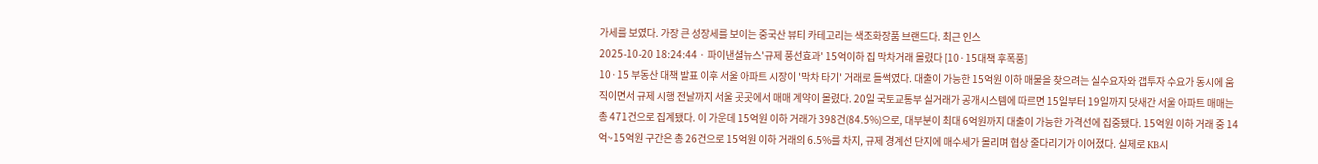가세를 보였다. 가장 큰 성장세를 보이는 중국산 뷰티 카테고리는 색조화장품 브랜드다. 최근 인스
2025-10-20 18:24:44 · 파이낸셜뉴스'규제 풍선효과' 15억이하 집 막차거래 몰렸다 [10·15대책 후폭풍]
10·15 부동산 대책 발표 이후 서울 아파트 시장이 '막차 타기' 거래로 들썩였다. 대출이 가능한 15억원 이하 매물을 찾으려는 실수요자와 갭투자 수요가 동시에 움직이면서 규제 시행 전날까지 서울 곳곳에서 매매 계약이 몰렸다. 20일 국토교통부 실거래가 공개시스템에 따르면 15일부터 19일까지 닷새간 서울 아파트 매매는 총 471건으로 집계됐다. 이 가운데 15억원 이하 거래가 398건(84.5%)으로, 대부분이 최대 6억원까지 대출이 가능한 가격선에 집중됐다. 15억원 이하 거래 중 14억~15억원 구간은 총 26건으로 15억원 이하 거래의 6.5%를 차지, 규제 경계선 단지에 매수세가 몰리며 협상 줄다리기가 이어졌다. 실제로 KB시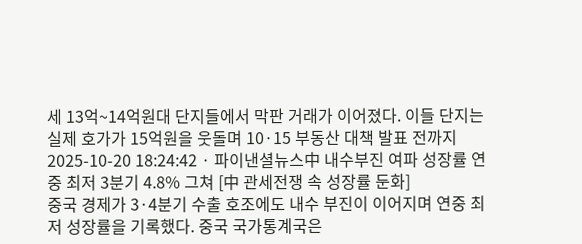세 13억~14억원대 단지들에서 막판 거래가 이어졌다. 이들 단지는 실제 호가가 15억원을 웃돌며 10·15 부동산 대책 발표 전까지
2025-10-20 18:24:42 · 파이낸셜뉴스中 내수부진 여파 성장률 연중 최저 3분기 4.8% 그쳐 [中 관세전쟁 속 성장률 둔화]
중국 경제가 3·4분기 수출 호조에도 내수 부진이 이어지며 연중 최저 성장률을 기록했다. 중국 국가통계국은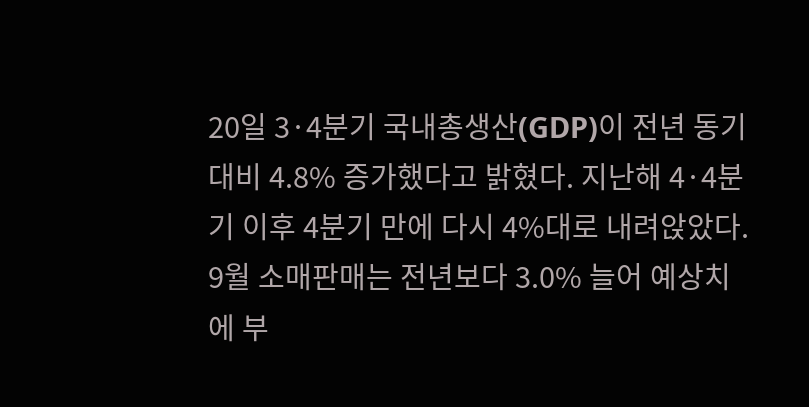20일 3·4분기 국내총생산(GDP)이 전년 동기 대비 4.8% 증가했다고 밝혔다. 지난해 4·4분기 이후 4분기 만에 다시 4%대로 내려앉았다. 9월 소매판매는 전년보다 3.0% 늘어 예상치에 부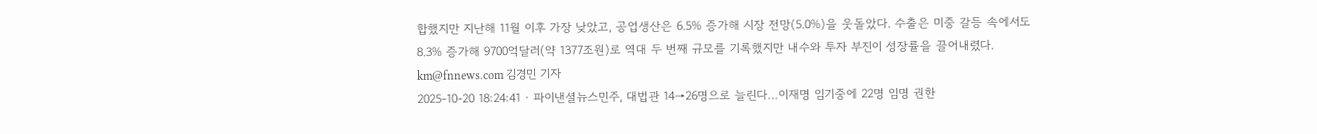합했지만 지난해 11월 이후 가장 낮았고, 공업생산은 6.5% 증가해 시장 전망(5.0%)을 웃돌았다. 수출은 미중 갈등 속에서도 8.3% 증가해 9700억달러(약 1377조원)로 역대 두 번째 규모를 기록했지만 내수와 투자 부진이 성장률을 끌어내렸다. km@fnnews.com 김경민 기자
2025-10-20 18:24:41 · 파이낸셜뉴스민주, 대법관 14→26명으로 늘린다…이재명 임기중에 22명 임명 권한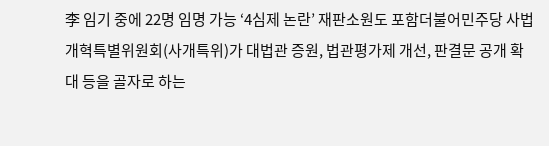李 임기 중에 22명 임명 가능 ‘4심제 논란’ 재판소원도 포함더불어민주당 사법개혁특별위원회(사개특위)가 대법관 증원, 법관평가제 개선, 판결문 공개 확대 등을 골자로 하는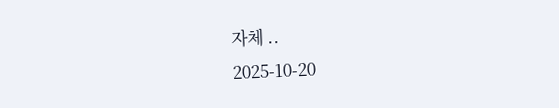자체 ..
2025-10-20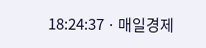18:24:37 · 매일경제